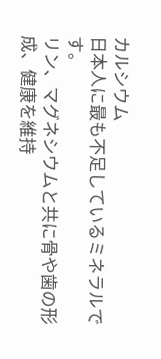カルシウム
日本人に最も不足しているミネラルです。
リン、マグネシウムと共に骨や歯の形成、健康を維持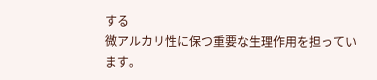する
微アルカリ性に保つ重要な生理作用を担っています。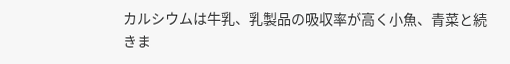カルシウムは牛乳、乳製品の吸収率が高く小魚、青菜と続きま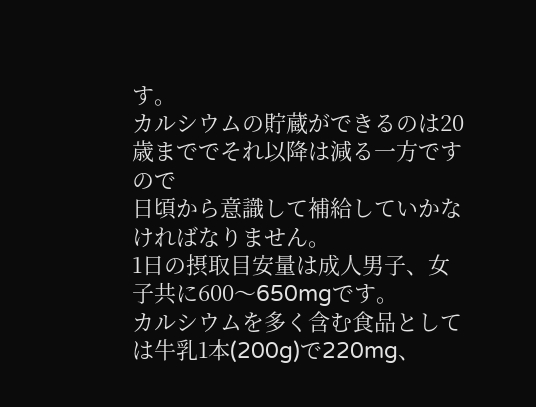す。
カルシウムの貯蔵ができるのは20歳まででそれ以降は減る一方ですので
日頃から意識して補給していかなければなりません。
1日の摂取目安量は成人男子、女子共に600〜650mgです。
カルシウムを多く含む食品としては牛乳1本(200g)で220mg、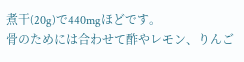煮干(20g)で440mgほどです。
骨のためには合わせて酢やレモン、りんご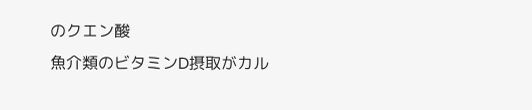のクエン酸
魚介類のビタミンD摂取がカル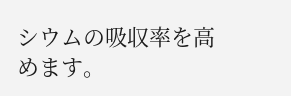シウムの吸収率を高めます。